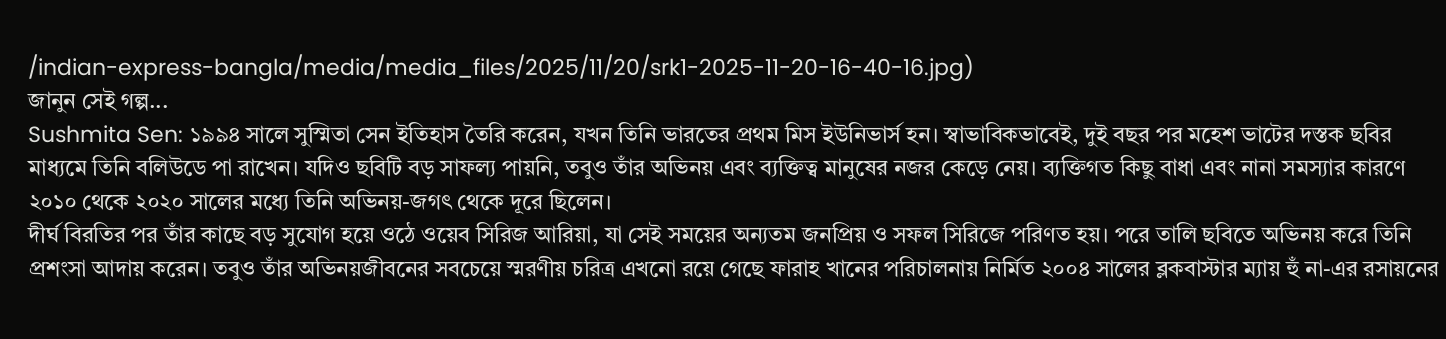/indian-express-bangla/media/media_files/2025/11/20/srk1-2025-11-20-16-40-16.jpg)
জানুন সেই গল্প...
Sushmita Sen: ১৯৯৪ সালে সুস্মিতা সেন ইতিহাস তৈরি করেন, যখন তিনি ভারতের প্রথম মিস ইউনিভার্স হন। স্বাভাবিকভাবেই, দুই বছর পর মহেশ ভাটের দস্তক ছবির মাধ্যমে তিনি বলিউডে পা রাখেন। যদিও ছবিটি বড় সাফল্য পায়নি, তবুও তাঁর অভিনয় এবং ব্যক্তিত্ব মানুষের নজর কেড়ে নেয়। ব্যক্তিগত কিছু বাধা এবং নানা সমস্যার কারণে ২০১০ থেকে ২০২০ সালের মধ্যে তিনি অভিনয়-জগৎ থেকে দূরে ছিলেন।
দীর্ঘ বিরতির পর তাঁর কাছে বড় সুযোগ হয়ে ওঠে ওয়েব সিরিজ আরিয়া, যা সেই সময়ের অন্যতম জনপ্রিয় ও সফল সিরিজে পরিণত হয়। পরে তালি ছবিতে অভিনয় করে তিনি প্রশংসা আদায় করেন। তবুও তাঁর অভিনয়জীবনের সবচেয়ে স্মরণীয় চরিত্র এখনো রয়ে গেছে ফারাহ খানের পরিচালনায় নির্মিত ২০০৪ সালের ব্লকবাস্টার ম্যায় হুঁ না-এর রসায়নের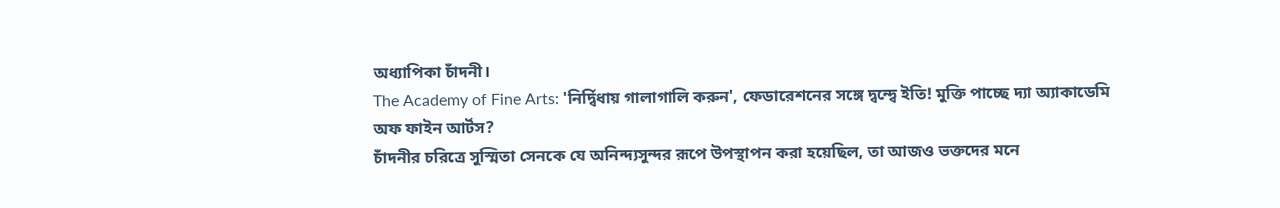অধ্যাপিকা চাঁদনী।
The Academy of Fine Arts: 'নির্দ্বিধায় গালাগালি করুন', ফেডারেশনের সঙ্গে দ্বন্দ্বে ইতি! মুক্তি পাচ্ছে দ্যা অ্যাকাডেমি অফ ফাইন আর্টস?
চাঁদনীর চরিত্রে সুস্মিতা সেনকে যে অনিন্দ্যসুন্দর রূপে উপস্থাপন করা হয়েছিল, তা আজও ভক্তদের মনে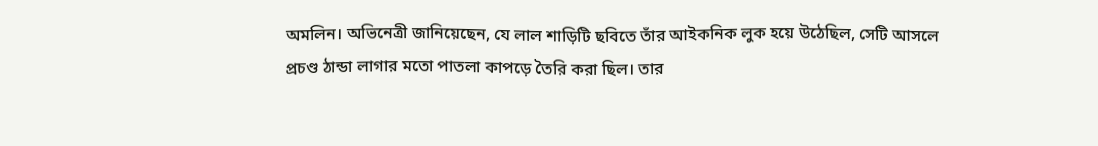অমলিন। অভিনেত্রী জানিয়েছেন, যে লাল শাড়িটি ছবিতে তাঁর আইকনিক লুক হয়ে উঠেছিল, সেটি আসলে প্রচণ্ড ঠান্ডা লাগার মতো পাতলা কাপড়ে তৈরি করা ছিল। তার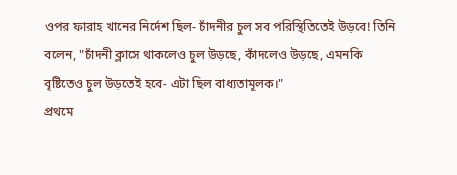ওপর ফারাহ খানের নির্দেশ ছিল- চাঁদনীর চুল সব পরিস্থিতিতেই উড়বে! তিনি বলেন, "চাঁদনী ক্লাসে থাকলেও চুল উড়ছে, কাঁদলেও উড়ছে, এমনকি বৃষ্টিতেও চুল উড়তেই হবে- এটা ছিল বাধ্যতামূলক।"
প্রথমে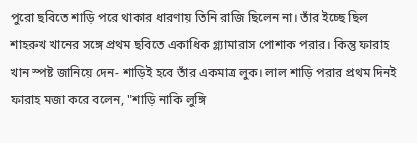পুরো ছবিতে শাড়ি পরে থাকার ধারণায় তিনি রাজি ছিলেন না। তাঁর ইচ্ছে ছিল শাহরুখ খানের সঙ্গে প্রথম ছবিতে একাধিক গ্ল্যামারাস পোশাক পরার। কিন্তু ফারাহ খান স্পষ্ট জানিয়ে দেন- শাড়িই হবে তাঁর একমাত্র লুক। লাল শাড়ি পরার প্রথম দিনই ফারাহ মজা করে বলেন, "শাড়ি নাকি লুঙ্গি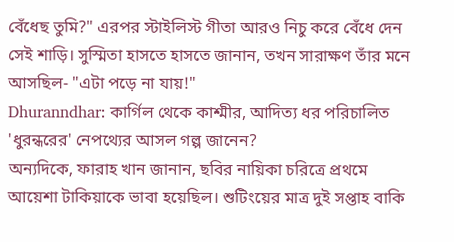বেঁধেছ তুমি?" এরপর স্টাইলিস্ট গীতা আরও নিচু করে বেঁধে দেন সেই শাড়ি। সুস্মিতা হাসতে হাসতে জানান, তখন সারাক্ষণ তাঁর মনে আসছিল- "এটা পড়ে না যায়!"
Dhuranndhar: কার্গিল থেকে কাশ্মীর, আদিত্য ধর পরিচালিত 'ধুরন্ধরের' নেপথ্যের আসল গল্প জানেন?
অন্যদিকে, ফারাহ খান জানান, ছবির নায়িকা চরিত্রে প্রথমে আয়েশা টাকিয়াকে ভাবা হয়েছিল। শুটিংয়ের মাত্র দুই সপ্তাহ বাকি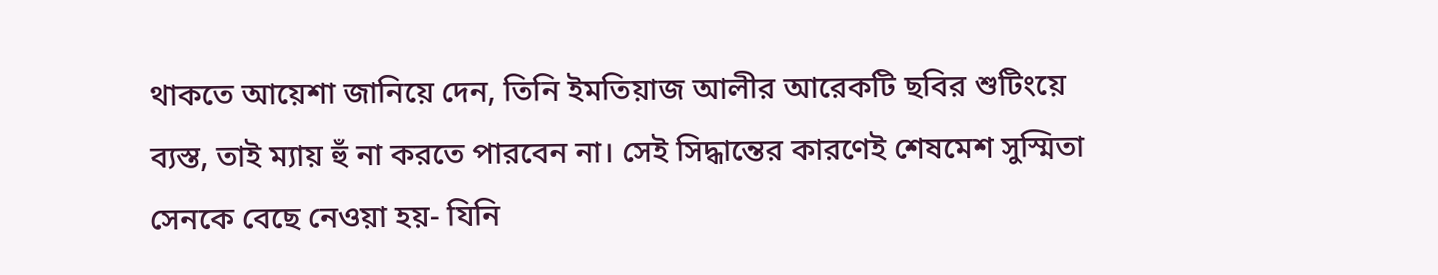থাকতে আয়েশা জানিয়ে দেন, তিনি ইমতিয়াজ আলীর আরেকটি ছবির শুটিংয়ে ব্যস্ত, তাই ম্যায় হুঁ না করতে পারবেন না। সেই সিদ্ধান্তের কারণেই শেষমেশ সুস্মিতা সেনকে বেছে নেওয়া হয়- যিনি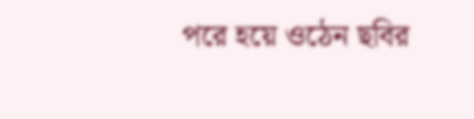পরে হয়ে ওঠেন ছবির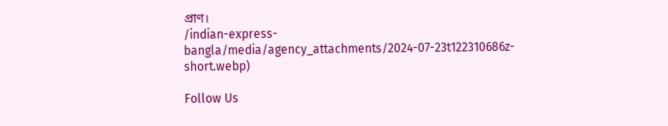প্রাণ।
/indian-express-bangla/media/agency_attachments/2024-07-23t122310686z-short.webp)

Follow Us